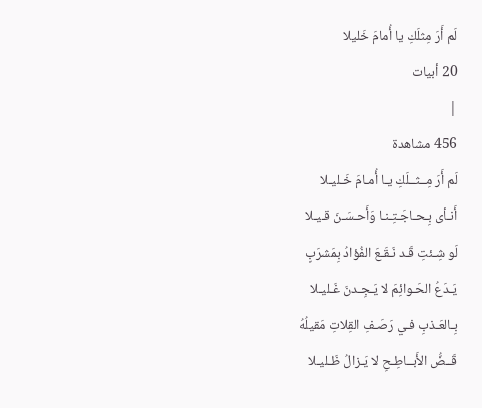لَم أَرَ مِثلَكِ يا أُمامَ خَليلا
20 أبيات
|
456 مشاهدة
لَم أَرَ مِــثــلَكِ يـا أُمـامَ خَـليـلا
أَنـأى بِـحـاجَـتِـنـا وَأَحـسَـنَ قـيـلا
لَو شِـئتِ قَـد نَـقَـعَ الفُؤادُ بِمَشرَبٍ
يَـدَعُ الحَـوائِمَ لا يَـجِـدنَ غَـليـلا
بِـالعَـذبِ فـي رَصَـفِ القِلاتِ مَقيلُهُ
قَــضُّ الأَبــاطِـحِ لا يَـزالُ ظَـليـلا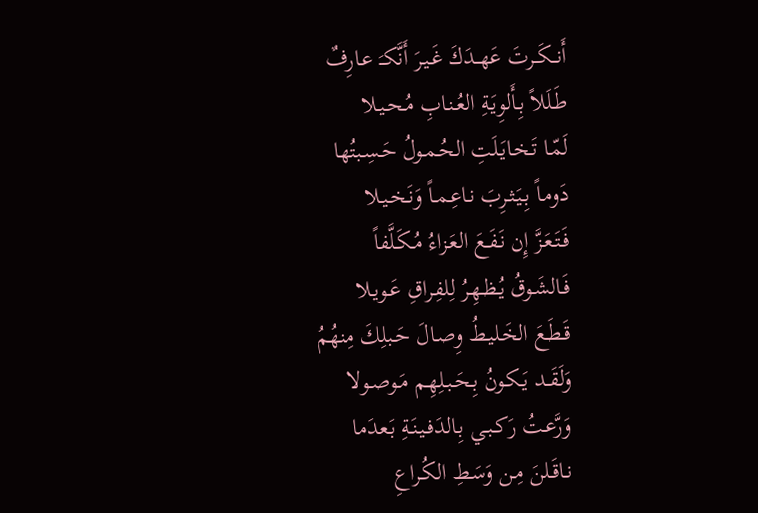أَنــكَــرتَ عَهــدَكَ غَـيـرَ أَنَّكـَ عـارِفٌ
طَـلَلاً بِـأَلوِيَـةِ العُـنـابِ مُـحـيـلا
لَمّـا تَـخـايَـلَتِ الحُـمـولُ حَـسِـبتُها
دَومـاً بِـيَـثـرِبَ نـاعِـمـاً وَنَـخـيـلا
فَـتَـعَـزَّ إِن نَـفَـعَ العَـزاءُ مُـكَـلَّفاً
فَـالشَـوقُ يُـظـهِـرُ لِلفِـراقِ عَـويـلا
قَـطَـعَ الخَـليـطُ وِصـالَ حَـبلِكَ مِنهُمُ
وَلَقَــد يَـكـونُ بِـحَـبـلِهِـم مَـوصـولا
وَرَّعـتُ رَكـبـي بِـالدَفـيـنَـةِ بَـعدَما
نـاقَـلنَ مِـن وَسَـطِ الكُـراعِ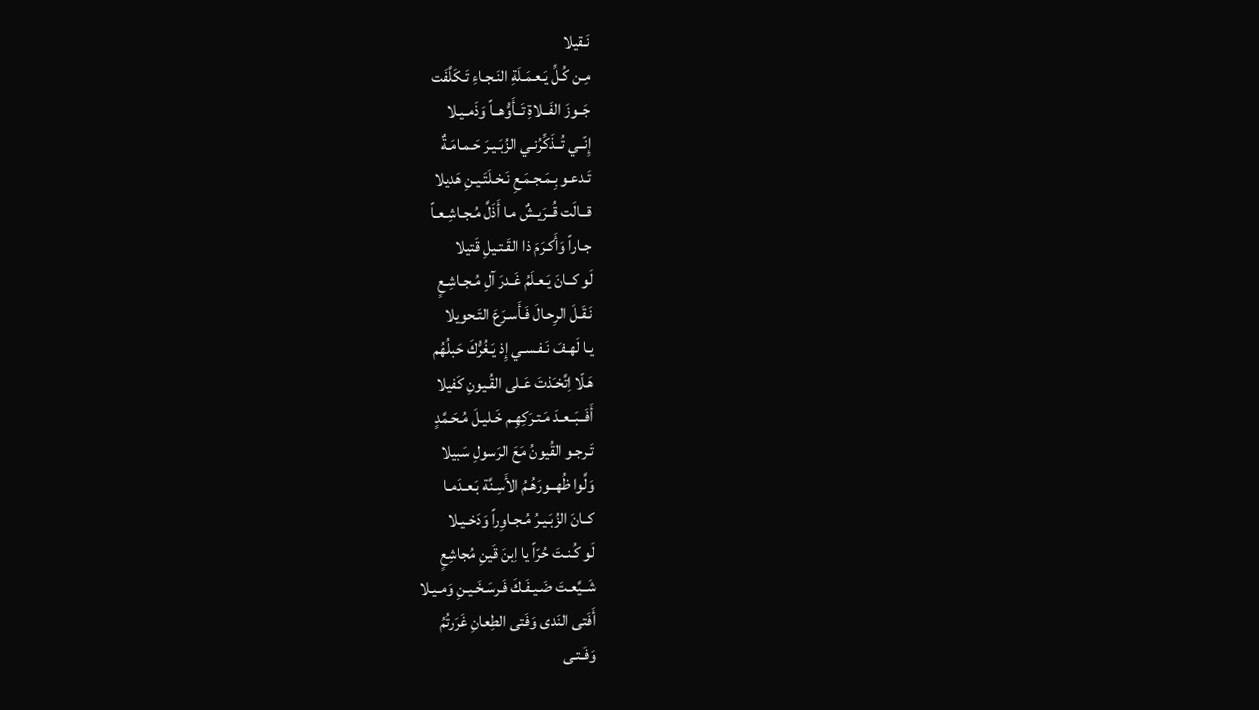نَـقيلا
مِـن كُـلِّ يَـعـمَـلَةِ النَـجـاءِ تَـكَلَّفَت
جَــوزَ الفَــلاةِ تَــأَوُّهــاً وَذَمـيـلا
إِنّــي تُــذَكِّرُنـي الزُبَـيـرَ حَـمـامَـةٌ
تَـدعـو بِـمَـجـمَـعِ نَـخـلَتَـيـنِ هَديلا
قــالَت قُــرَيـشٌ مـا أَذَلَّ مُـجـاشِـعـاً
جـاراً وَأَكـرَمَ ذا القَـتـيلِ قَتيلا
لَو كــانَ يَـعـلَمُ غَـدرَ آلِ مُـجـاشِـعٍ
نَـقَـلَ الرِحـالَ فَـأَسـرَعَ التَـحويلا
يـا لَهـفَ نَـفـسـي إِذ يَـغُرُّكَ حَبلُهُم
هَـلّا اِتَّخـَذتَ عَـلى القُـيونِ كَفيلا
أَفَــبَــعـدَ مَـتـرَكِهِـم خَـليـلَ مُـحَـمَّدٍ
تَـرجـو القُيونُ مَعَ الرَسولِ سَبيلا
وَلَّوا ظُهــورَهُـمُ الأَسِـنَّة بَـعـدَمـا
كــانَ الزُبَـيـرُ مُـجـاوِراً وَدَخـيـلا
لَو كُـنـتَ حُرّاً يا اِبنَ قَينِ مُجاشِعٍ
شَــيَّعـتَ ضَـيـفَـكَ فَـرسَـخَـيـنِ وَمـيـلا
أَفَتى النَدى وَفَتى الطِعانِ غَرَرتُمُ
وَفَـتـى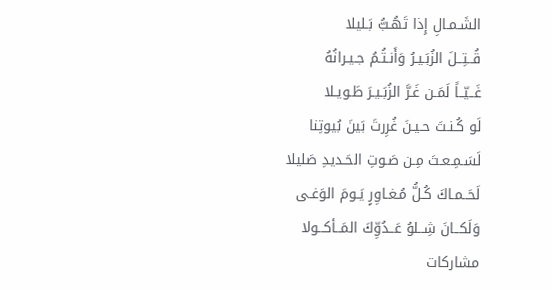الشَـمـالِ إِذا تَهُـبُّ بَـليلا
قُــتِــلَ الزُبَـيـرُ وَأَنـتُـمُ جـيـرانُهُ
غَــيّــاً لَمَـن غَـرَّ الزُبَـيـرَ طَـويـلا
لَو كُـنـتَ حـيـنَ غُرِرتَ بَينَ بُيوتِنا
لَسَـمِـعـتَ مِـن صَـوتِ الحَـديدِ صَليلا
لَحَــمـاكَ كُـلُّ مُـغـاوِرٍ يَـومَ الوَغـى
وَلَكــانَ شِــلوُ عَــدُوِّكَ المَــأكــولا
مشاركات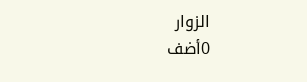الزوار
0أضف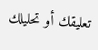تعليقك أو تحليلك